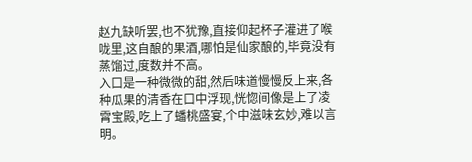赵九缺听罢,也不犹豫,直接仰起杯子灌进了喉咙里,这自酿的果酒,哪怕是仙家酿的,毕竟没有蒸馏过,度数并不高。
入口是一种微微的甜,然后味道慢慢反上来,各种瓜果的清香在口中浮现,恍惚间像是上了凌霄宝殿,吃上了蟠桃盛宴,个中滋味玄妙,难以言明。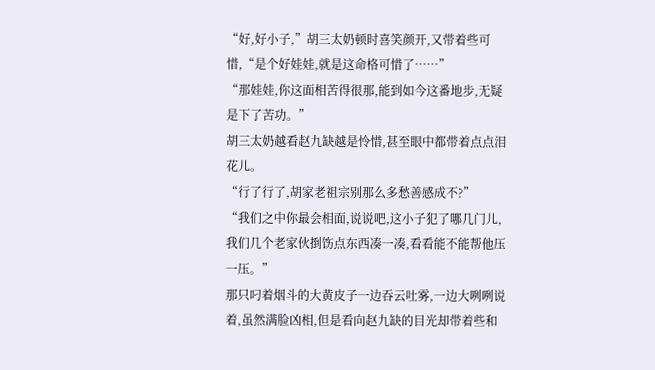“好,好小子,”胡三太奶顿时喜笑颜开,又带着些可惜,“是个好娃娃,就是这命格可惜了……”
“那娃娃,你这面相苦得很那,能到如今这番地步,无疑是下了苦功。”
胡三太奶越看赵九缺越是怜惜,甚至眼中都带着点点泪花儿。
“行了行了,胡家老祖宗别那么多愁善感成不?”
“我们之中你最会相面,说说吧,这小子犯了哪几门儿,我们几个老家伙捯饬点东西凑一凑,看看能不能帮他压一压。”
那只叼着烟斗的大黄皮子一边吞云吐雾,一边大咧咧说着,虽然满脸凶相,但是看向赵九缺的目光却带着些和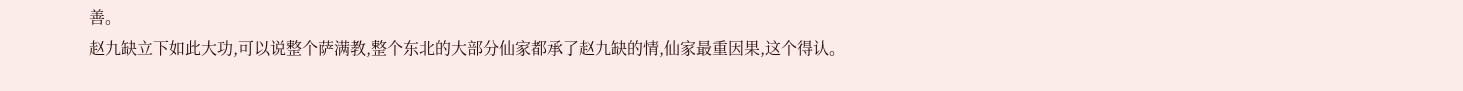善。
赵九缺立下如此大功,可以说整个萨满教,整个东北的大部分仙家都承了赵九缺的情,仙家最重因果,这个得认。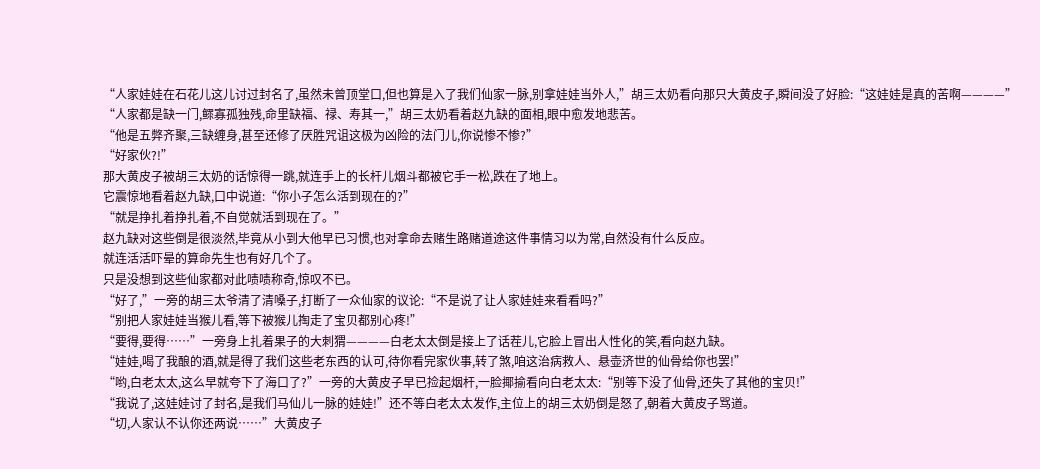“人家娃娃在石花儿这儿讨过封名了,虽然未曾顶堂口,但也算是入了我们仙家一脉,别拿娃娃当外人,”胡三太奶看向那只大黄皮子,瞬间没了好脸:“这娃娃是真的苦啊————”
“人家都是缺一门,鳏寡孤独残,命里缺福、禄、寿其一,”胡三太奶看着赵九缺的面相,眼中愈发地悲苦。
“他是五弊齐聚,三缺缠身,甚至还修了厌胜咒诅这极为凶险的法门儿,你说惨不惨?”
“好家伙?!”
那大黄皮子被胡三太奶的话惊得一跳,就连手上的长杆儿烟斗都被它手一松,跌在了地上。
它震惊地看着赵九缺,口中说道:“你小子怎么活到现在的?”
“就是挣扎着挣扎着,不自觉就活到现在了。”
赵九缺对这些倒是很淡然,毕竟从小到大他早已习惯,也对拿命去赌生路赌道途这件事情习以为常,自然没有什么反应。
就连活活吓晕的算命先生也有好几个了。
只是没想到这些仙家都对此啧啧称奇,惊叹不已。
“好了,”一旁的胡三太爷清了清嗓子,打断了一众仙家的议论:“不是说了让人家娃娃来看看吗?”
“别把人家娃娃当猴儿看,等下被猴儿掏走了宝贝都别心疼!”
“要得,要得……”一旁身上扎着果子的大刺猬————白老太太倒是接上了话茬儿,它脸上冒出人性化的笑,看向赵九缺。
“娃娃,喝了我酿的酒,就是得了我们这些老东西的认可,待你看完家伙事,转了煞,咱这治病救人、悬壶济世的仙骨给你也罢!”
“哟,白老太太,这么早就夸下了海口了?”一旁的大黄皮子早已捡起烟杆,一脸揶揄看向白老太太:“别等下没了仙骨,还失了其他的宝贝!”
“我说了,这娃娃讨了封名,是我们马仙儿一脉的娃娃!”还不等白老太太发作,主位上的胡三太奶倒是怒了,朝着大黄皮子骂道。
“切,人家认不认你还两说……”大黄皮子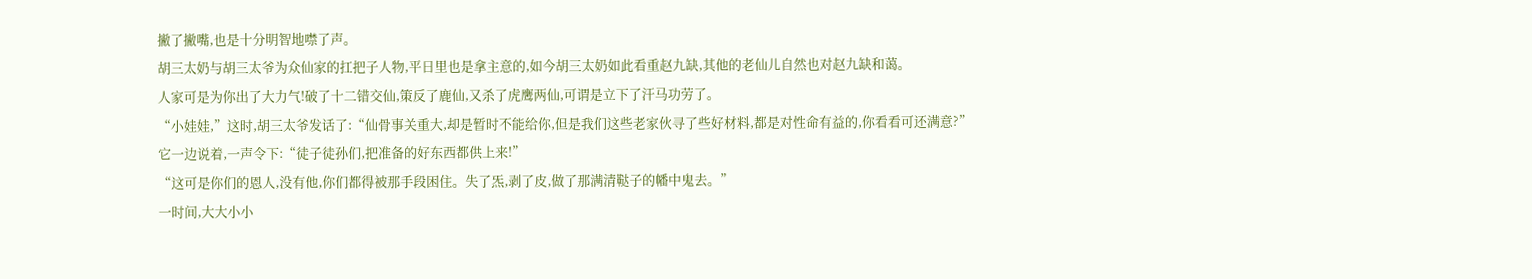撇了撇嘴,也是十分明智地噤了声。
胡三太奶与胡三太爷为众仙家的扛把子人物,平日里也是拿主意的,如今胡三太奶如此看重赵九缺,其他的老仙儿自然也对赵九缺和蔼。
人家可是为你出了大力气!破了十二错交仙,策反了鹿仙,又杀了虎鹰两仙,可谓是立下了汗马功劳了。
“小娃娃,”这时,胡三太爷发话了:“仙骨事关重大,却是暂时不能给你,但是我们这些老家伙寻了些好材料,都是对性命有益的,你看看可还满意?”
它一边说着,一声令下:“徒子徒孙们,把准备的好东西都供上来!”
“这可是你们的恩人,没有他,你们都得被那手段困住。失了炁,剥了皮,做了那满清鞑子的幡中鬼去。”
一时间,大大小小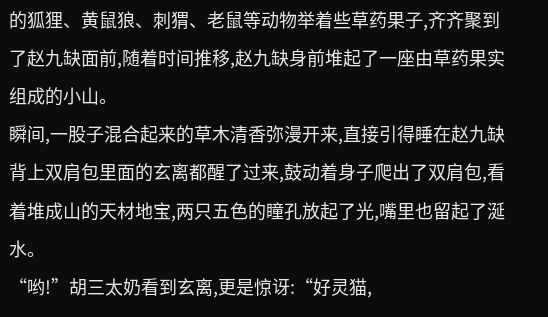的狐狸、黄鼠狼、刺猬、老鼠等动物举着些草药果子,齐齐聚到了赵九缺面前,随着时间推移,赵九缺身前堆起了一座由草药果实组成的小山。
瞬间,一股子混合起来的草木清香弥漫开来,直接引得睡在赵九缺背上双肩包里面的玄离都醒了过来,鼓动着身子爬出了双肩包,看着堆成山的天材地宝,两只五色的瞳孔放起了光,嘴里也留起了涎水。
“哟!”胡三太奶看到玄离,更是惊讶:“好灵猫,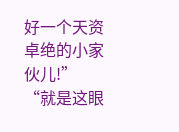好一个天资卓绝的小家伙儿!”
“就是这眼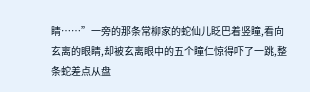睛……”一旁的那条常柳家的蛇仙儿眨巴着竖瞳,看向玄离的眼睛,却被玄离眼中的五个瞳仁惊得吓了一跳,整条蛇差点从盘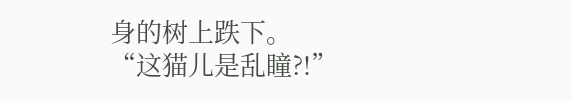身的树上跌下。
“这猫儿是乱瞳?!”